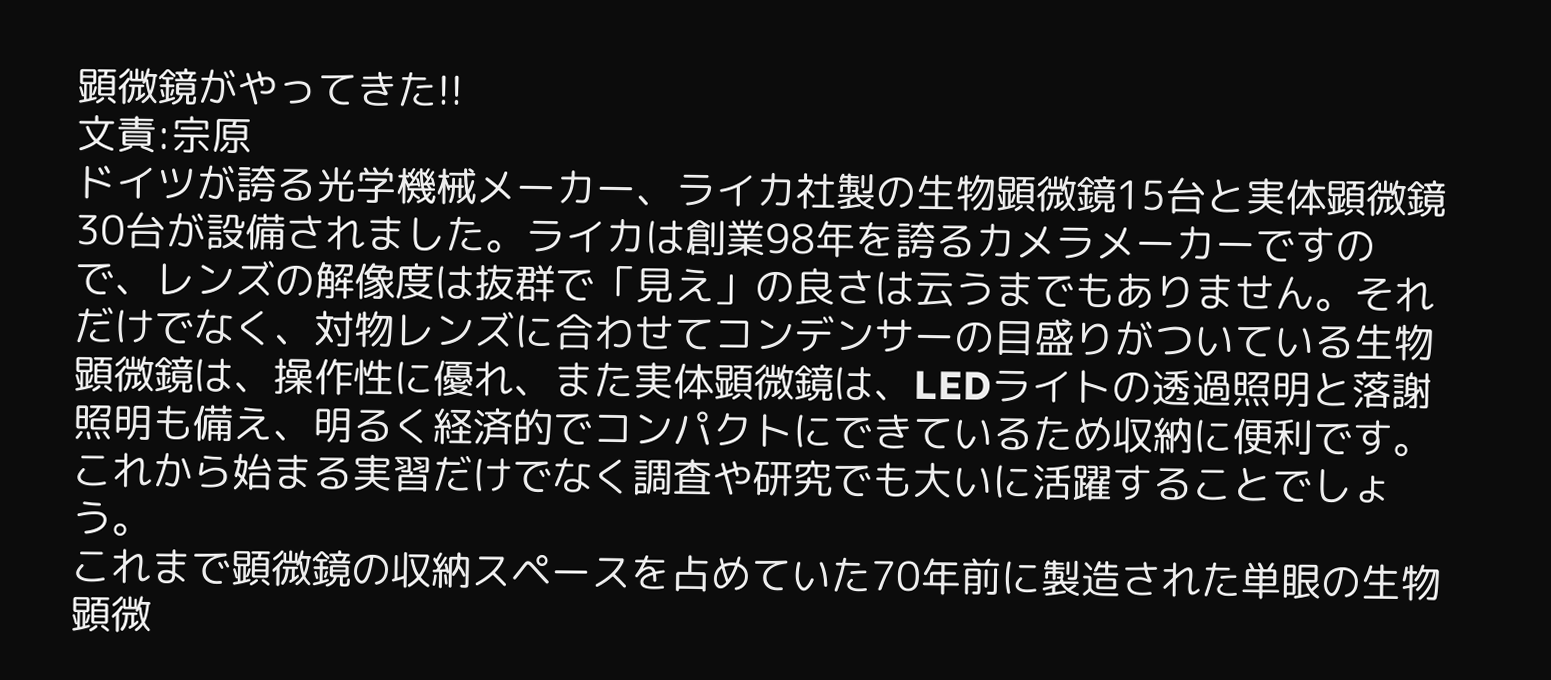顕微鏡がやってきた!!
文責:宗原
ドイツが誇る光学機械メーカー、ライカ社製の生物顕微鏡15台と実体顕微鏡30台が設備されました。ライカは創業98年を誇るカメラメーカーですので、レンズの解像度は抜群で「見え」の良さは云うまでもありません。それだけでなく、対物レンズに合わせてコンデンサーの目盛りがついている生物顕微鏡は、操作性に優れ、また実体顕微鏡は、LEDライトの透過照明と落謝照明も備え、明るく経済的でコンパクトにできているため収納に便利です。これから始まる実習だけでなく調査や研究でも大いに活躍することでしょう。
これまで顕微鏡の収納スペースを占めていた70年前に製造された単眼の生物顕微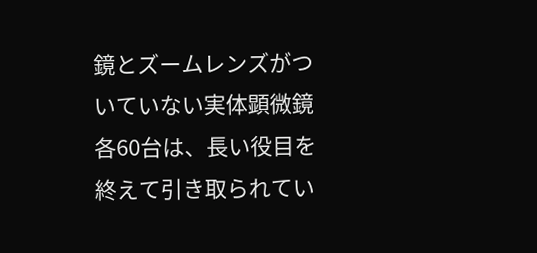鏡とズームレンズがついていない実体顕微鏡各60台は、長い役目を終えて引き取られてい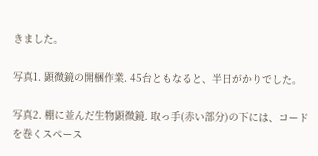きました。

写真1. 顕微鏡の開梱作業. 45台ともなると、半日がかりでした。

写真2. 棚に並んだ生物顕微鏡. 取っ手(赤い部分)の下には、コードを巻くスペース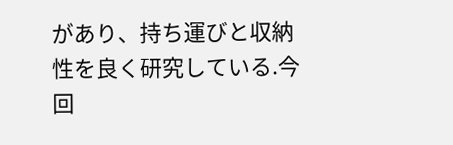があり、持ち運びと収納性を良く研究している.今回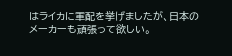はライカに軍配を挙げましたが、日本のメーカーも頑張って欲しい。